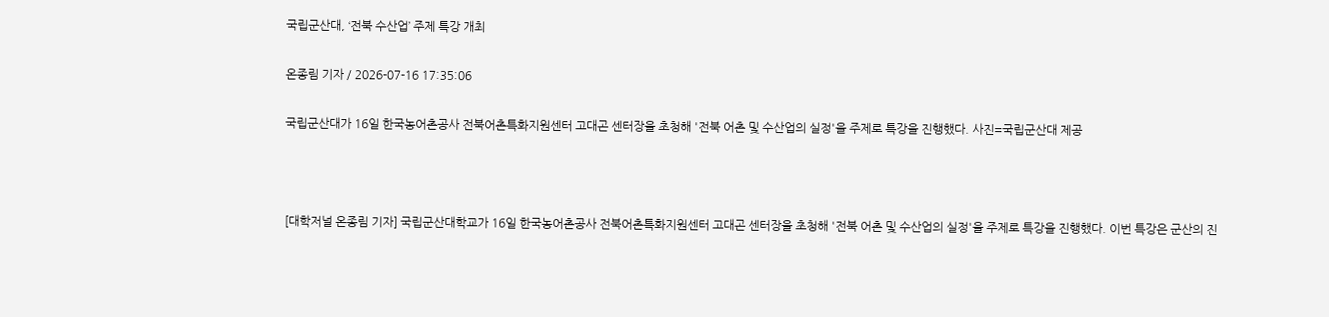국립군산대, ‘전북 수산업’ 주제 특강 개최

온종림 기자 / 2026-07-16 17:35:06

국립군산대가 16일 한국농어촌공사 전북어촌특화지원센터 고대곤 센터장을 초청해 '전북 어촌 및 수산업의 실정'을 주제로 특강을 진행했다. 사진=국립군산대 제공



[대학저널 온종림 기자] 국립군산대학교가 16일 한국농어촌공사 전북어촌특화지원센터 고대곤 센터장을 초청해 '전북 어촌 및 수산업의 실정'을 주제로 특강을 진행했다. 이번 특강은 군산의 진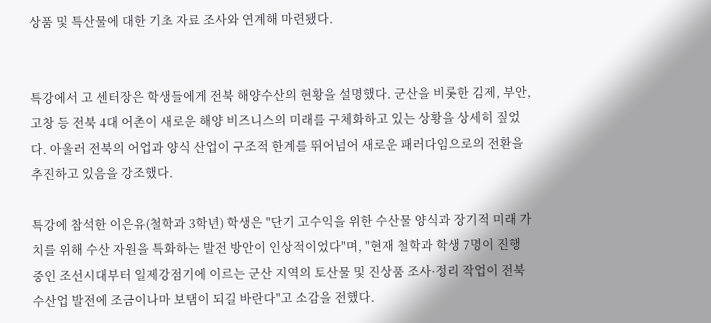상품 및 특산물에 대한 기초 자료 조사와 연계해 마련됐다.


특강에서 고 센터장은 학생들에게 전북 해양수산의 현황을 설명했다. 군산을 비롯한 김제, 부안, 고창 등 전북 4대 어촌이 새로운 해양 비즈니스의 미래를 구체화하고 있는 상황을 상세히 짚었다. 아울러 전북의 어업과 양식 산업이 구조적 한계를 뛰어넘어 새로운 패러다임으로의 전환을 추진하고 있음을 강조했다.

특강에 참석한 이은유(철학과 3학년) 학생은 "단기 고수익을 위한 수산물 양식과 장기적 미래 가치를 위해 수산 자원을 특화하는 발전 방안이 인상적이었다"며, "현재 철학과 학생 7명이 진행 중인 조선시대부터 일제강점기에 이르는 군산 지역의 토산물 및 진상품 조사·정리 작업이 전북 수산업 발전에 조금이나마 보탬이 되길 바란다"고 소감을 전했다.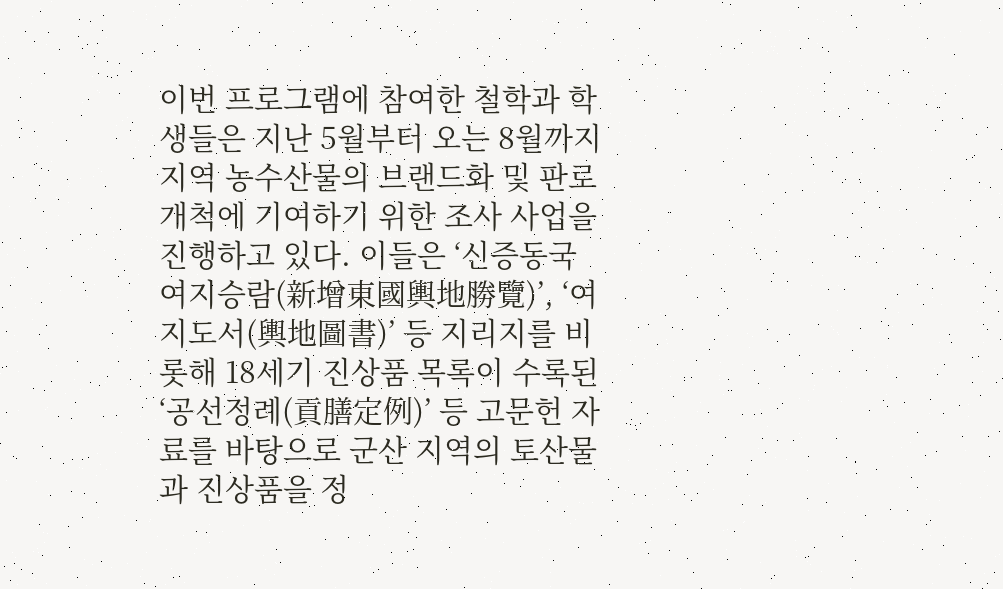이번 프로그램에 참여한 철학과 학생들은 지난 5월부터 오는 8월까지 지역 농수산물의 브랜드화 및 판로 개척에 기여하기 위한 조사 사업을 진행하고 있다. 이들은 ‘신증동국여지승람(新增東國輿地勝覽)’, ‘여지도서(輿地圖書)’ 등 지리지를 비롯해 18세기 진상품 목록이 수록된 ‘공선정례(貢膳定例)’ 등 고문헌 자료를 바탕으로 군산 지역의 토산물과 진상품을 정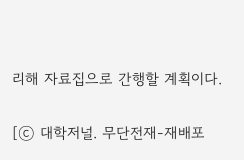리해 자료집으로 간행할 계획이다.

[ⓒ 대학저널. 무단전재-재배포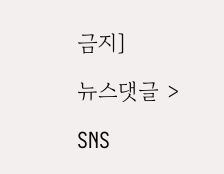금지]

뉴스댓글 >

SNS